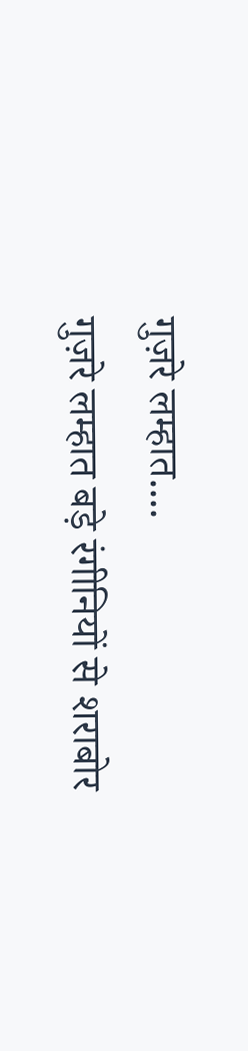गुज़रे लम्हात....
गुज़रे लम्हात बड़े रंगीनियों से शराबोर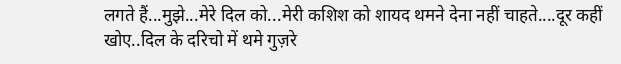लगते हैं...मुझे...मेरे दिल को...मेरी कशिश को शायद थमने देना नहीं चाहते....दूर कहीं खोए..दिल के दरिचो में थमे गुज़रे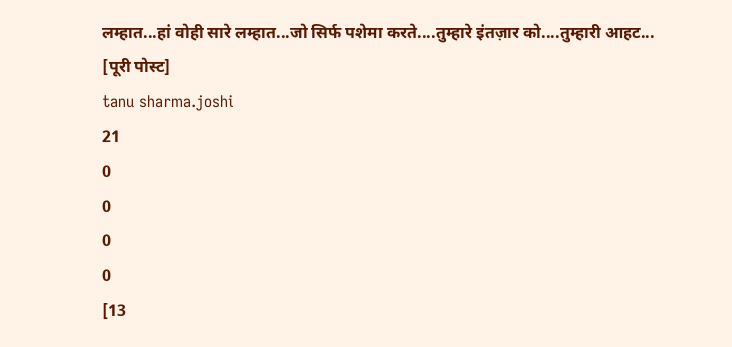लम्हात...हां वोही सारे लम्हात...जो सिर्फ पशेमा करते....तुम्हारे इंतज़ार को....तुम्हारी आहट...
[पूरी पोस्ट]
tanu sharma.joshi
21
0
0
0
0
[13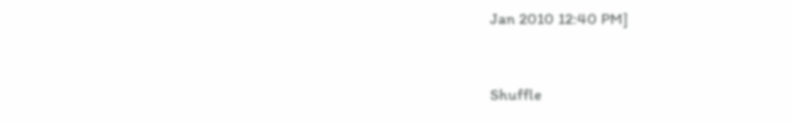Jan 2010 12:40 PM]



Shuffle